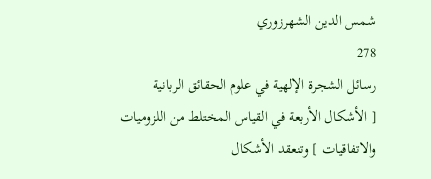شمس الدين الشهرزوري
278
رسائل الشجرة الإلهية في علوم الحقائق الربانية
[ الأشكال الأربعة في القياس المختلط من اللزوميات والاتفاقيات ] وتنعقد الأشكال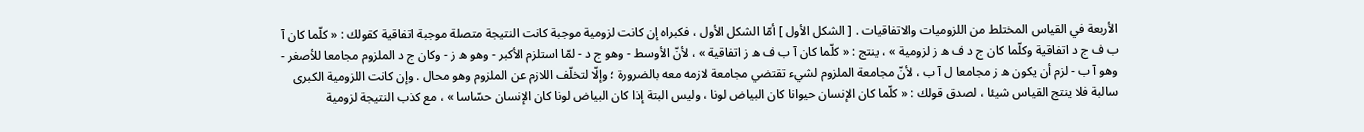الأربعة في القياس المختلط من اللزوميات والاتفاقيات . [ الشكل الأول ] أمّا الشكل الأول ، فكبراه إن كانت لزومية موجبة كانت النتيجة متصلة موجبة اتفاقية كقولك : « كلّما كان آ ب ف ج د اتفاقية وكلّما كان ج د ف ه ز لزومية » ، ينتج : « كلّما كان آ ب ف ه ز اتفاقية » ، لأنّ الأوسط - وهو ج د - لمّا استلزم الأكبر - وهو ه ز - وكان ج د الملزوم مجامعا للأصغر - وهو آ ب - لزم أن يكون ه ز مجامعا ل آ ب ، لأنّ مجامعة الملزوم لشيء تقتضي مجامعة لازمه معه بالضرورة ؛ وإلّا لتخلّف اللازم عن الملزوم وهو محال . وإن كانت اللزومية الكبرى سالبة فلا ينتج القياس شيئا ، لصدق قولك : « كلّما كان الإنسان حيوانا كان البياض لونا ، وليس البتة إذا كان البياض لونا كان الإنسان حسّاسا » ، مع كذب النتيجة لزومية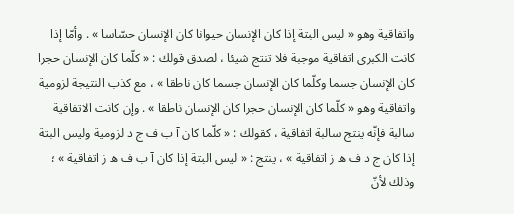واتفاقية وهو « ليس البتة إذا كان الإنسان حيوانا كان الإنسان حسّاسا » . وأمّا إذا كانت الكبرى اتفاقية موجبة فلا تنتج شيئا ، لصدق قولك : « كلّما كان الإنسان حجرا كان الإنسان جسما وكلّما كان الإنسان جسما كان ناطقا » ، مع كذب النتيجة لزومية واتفاقية وهو « كلّما كان الإنسان حجرا كان الإنسان ناطقا » . وإن كانت الاتفاقية سالبة فإنّه ينتج سالبة اتفاقية ، كقولك : « كلّما كان آ ب ف ج د لزومية وليس البتة إذا كان ج د ف ه ز اتفاقية » ، ينتج : « ليس البتة إذا كان آ ب ف ه ز اتفاقية » ؛ وذلك لأنّ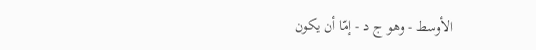الأوسط - وهو ج د - إمّا أن يكون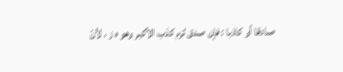صادقا أو كاذبا : فإن صدق لزم كذب الأكبر وهو ه ز ، لأنّ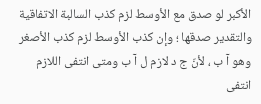الأكبر لو صدق مع الأوسط لزم كذب السالبة الاتفاقية والتقدير صدقها ؛ وإن كذب الأوسط لزم كذب الأصغر وهو آ ب ، لأنّ ج د لازم ل آ ب ومتى انتفى اللازم انتفى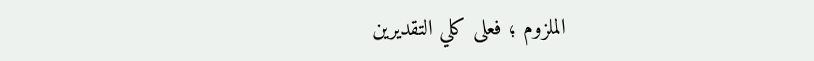الملزوم ؛ فعلى كلي التقديرين